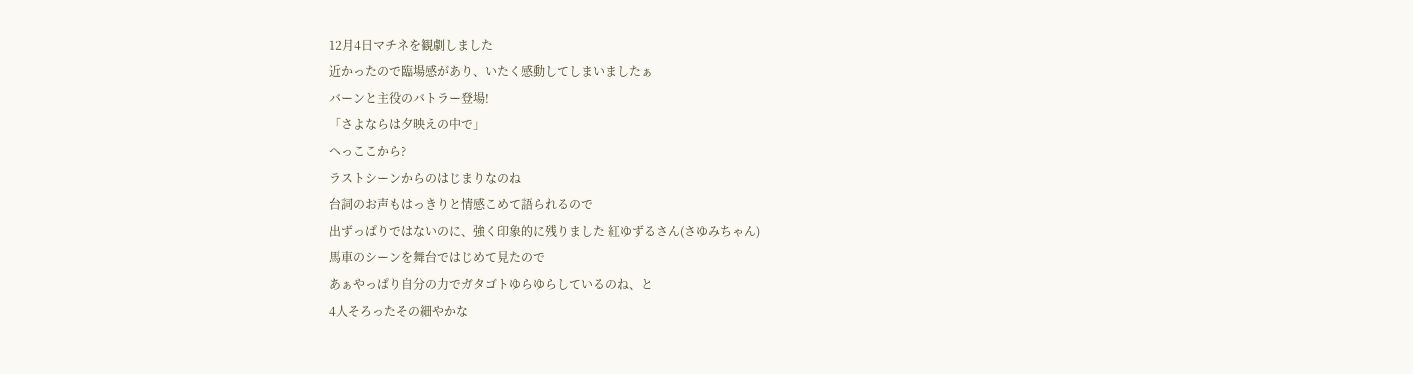12月4日マチネを観劇しました
近かったので臨場感があり、いたく感動してしまいましたぁ
バーンと主役のバトラー登場!
「さよならは夕映えの中で」
へっここから?
ラストシーンからのはじまりなのね
台詞のお声もはっきりと情感こめて語られるので
出ずっぱりではないのに、強く印象的に残りました 紅ゆずるさん(さゆみちゃん)
馬車のシーンを舞台ではじめて見たので
あぁやっぱり自分の力でガタゴトゆらゆらしているのね、と
4人そろったその細やかな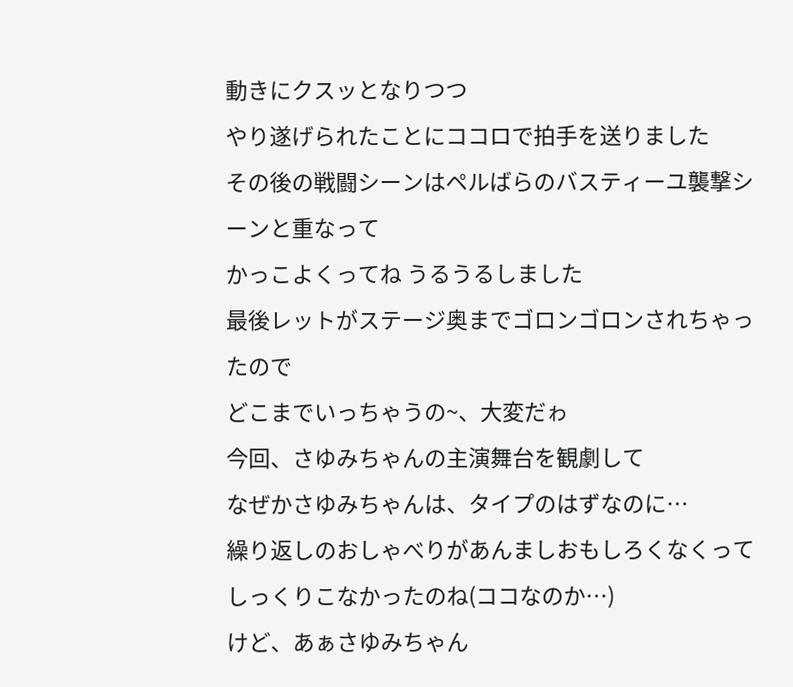動きにクスッとなりつつ
やり遂げられたことにココロで拍手を送りました
その後の戦闘シーンはペルばらのバスティーユ襲撃シーンと重なって
かっこよくってね うるうるしました
最後レットがステージ奥までゴロンゴロンされちゃったので
どこまでいっちゃうの~、大変だゎ
今回、さゆみちゃんの主演舞台を観劇して
なぜかさゆみちゃんは、タイプのはずなのに…
繰り返しのおしゃべりがあんましおもしろくなくってしっくりこなかったのね(ココなのか…)
けど、あぁさゆみちゃん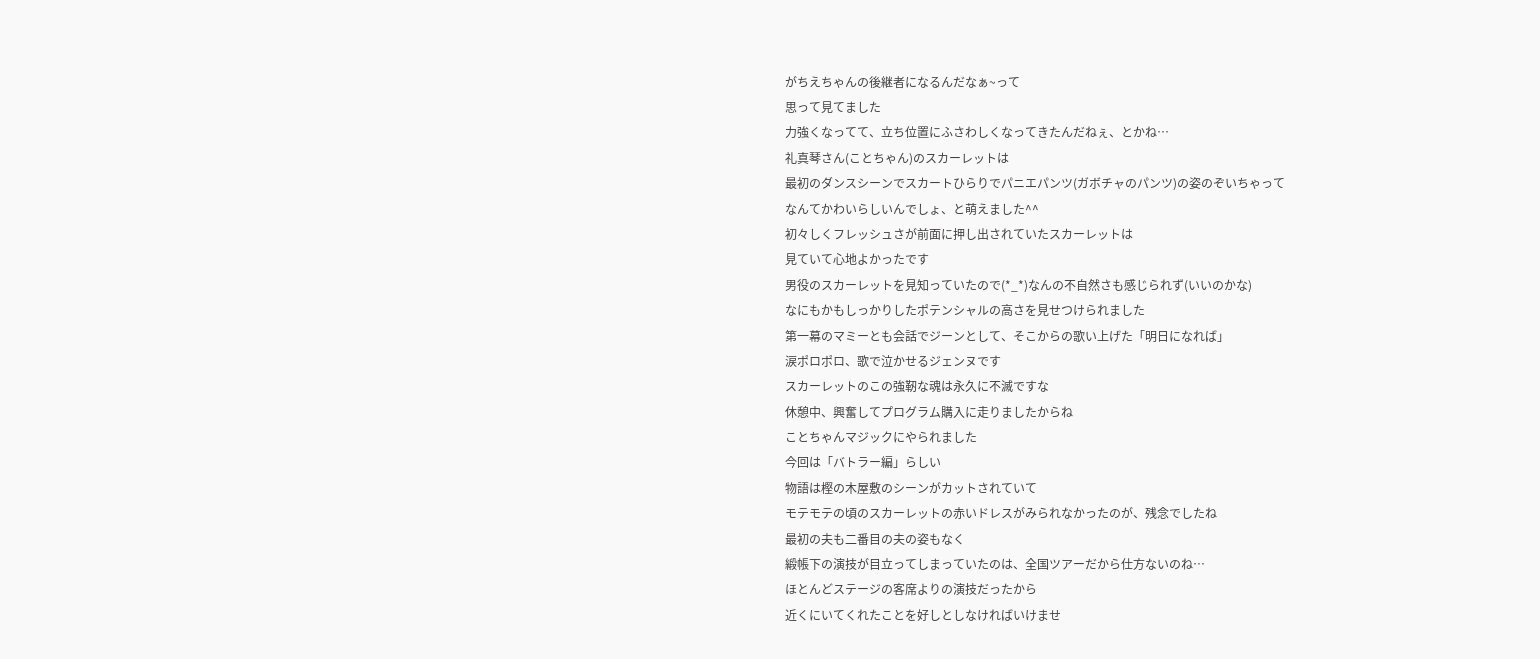がちえちゃんの後継者になるんだなぁ~って
思って見てました
力強くなってて、立ち位置にふさわしくなってきたんだねぇ、とかね…
礼真琴さん(ことちゃん)のスカーレットは
最初のダンスシーンでスカートひらりでパニエパンツ(ガボチャのパンツ)の姿のぞいちゃって
なんてかわいらしいんでしょ、と萌えました^^
初々しくフレッシュさが前面に押し出されていたスカーレットは
見ていて心地よかったです
男役のスカーレットを見知っていたので(*_*)なんの不自然さも感じられず(いいのかな)
なにもかもしっかりしたポテンシャルの高さを見せつけられました
第一幕のマミーとも会話でジーンとして、そこからの歌い上げた「明日になれば」
涙ポロポロ、歌で泣かせるジェンヌです
スカーレットのこの強靭な魂は永久に不滅ですな
休憩中、興奮してプログラム購入に走りましたからね
ことちゃんマジックにやられました
今回は「バトラー編」らしい
物語は樫の木屋敷のシーンがカットされていて
モテモテの頃のスカーレットの赤いドレスがみられなかったのが、残念でしたね
最初の夫も二番目の夫の姿もなく
緞帳下の演技が目立ってしまっていたのは、全国ツアーだから仕方ないのね…
ほとんどステージの客席よりの演技だったから
近くにいてくれたことを好しとしなければいけませ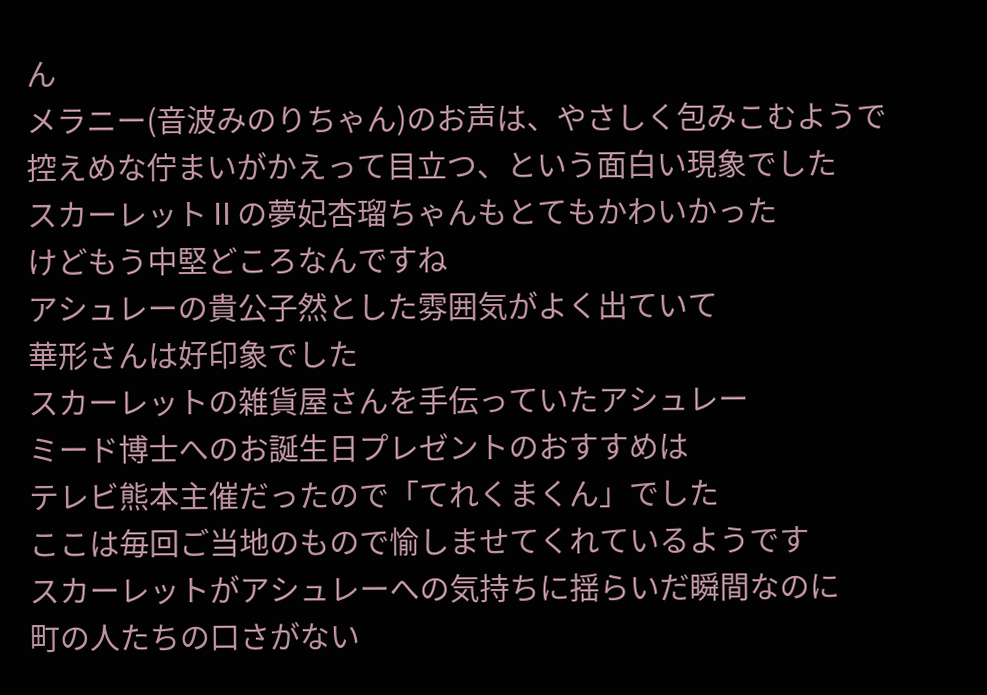ん
メラニー(音波みのりちゃん)のお声は、やさしく包みこむようで
控えめな佇まいがかえって目立つ、という面白い現象でした
スカーレットⅡの夢妃杏瑠ちゃんもとてもかわいかった
けどもう中堅どころなんですね
アシュレーの貴公子然とした雰囲気がよく出ていて
華形さんは好印象でした
スカーレットの雑貨屋さんを手伝っていたアシュレー
ミード博士へのお誕生日プレゼントのおすすめは
テレビ熊本主催だったので「てれくまくん」でした
ここは毎回ご当地のもので愉しませてくれているようです
スカーレットがアシュレーへの気持ちに揺らいだ瞬間なのに
町の人たちの口さがない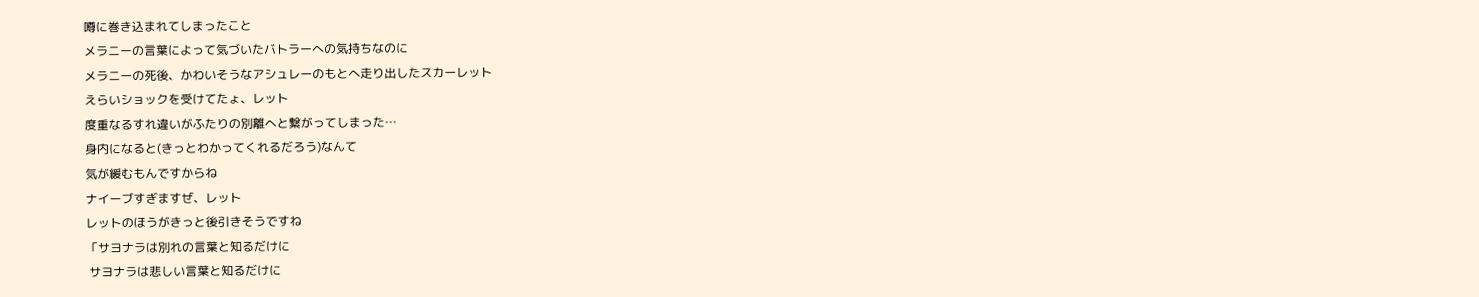噂に巻き込まれてしまったこと
メラニーの言葉によって気づいたバトラーへの気持ちなのに
メラニーの死後、かわいそうなアシュレーのもとへ走り出したスカーレット
えらいショックを受けてたょ、レット
度重なるすれ違いがふたりの別離へと繋がってしまった…
身内になると(きっとわかってくれるだろう)なんて
気が緩むもんですからね
ナイーブすぎますぜ、レット
レットのほうがきっと後引きそうですね
「サヨナラは別れの言葉と知るだけに
 サヨナラは悲しい言葉と知るだけに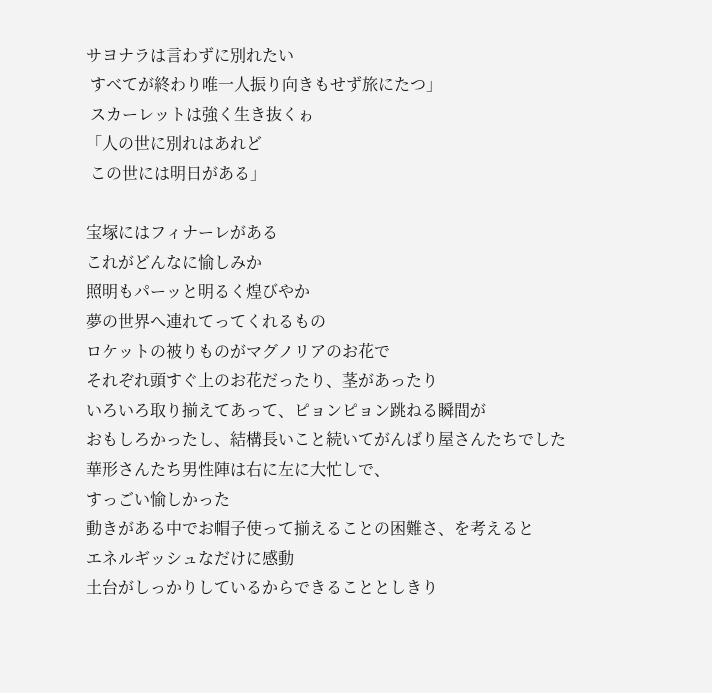サヨナラは言わずに別れたい
 すべてが終わり唯一人振り向きもせず旅にたつ」
 スカーレットは強く生き抜くゎ
「人の世に別れはあれど
 この世には明日がある」

宝塚にはフィナーレがある
これがどんなに愉しみか
照明もパーッと明るく煌びやか
夢の世界へ連れてってくれるもの
ロケットの被りものがマグノリアのお花で
それぞれ頭すぐ上のお花だったり、茎があったり
いろいろ取り揃えてあって、ピョンピョン跳ねる瞬間が
おもしろかったし、結構長いこと続いてがんばり屋さんたちでした
華形さんたち男性陣は右に左に大忙しで、
すっごい愉しかった
動きがある中でお帽子使って揃えることの困難さ、を考えると
エネルギッシュなだけに感動
土台がしっかりしているからできることとしきり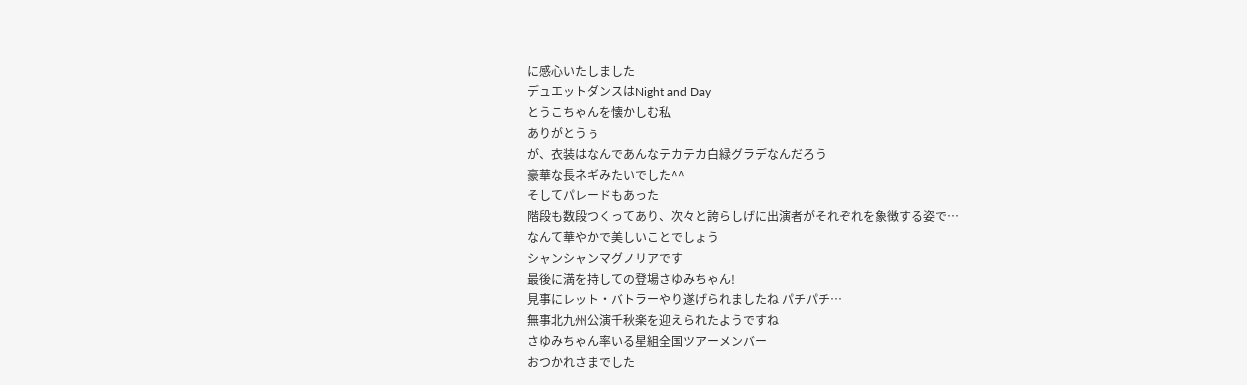に感心いたしました
デュエットダンスはNight and Day
とうこちゃんを懐かしむ私
ありがとうぅ
が、衣装はなんであんなテカテカ白緑グラデなんだろう
豪華な長ネギみたいでした^^
そしてパレードもあった
階段も数段つくってあり、次々と誇らしげに出演者がそれぞれを象徴する姿で…
なんて華やかで美しいことでしょう
シャンシャンマグノリアです
最後に満を持しての登場さゆみちゃん!
見事にレット・バトラーやり遂げられましたね パチパチ…
無事北九州公演千秋楽を迎えられたようですね
さゆみちゃん率いる星組全国ツアーメンバー
おつかれさまでした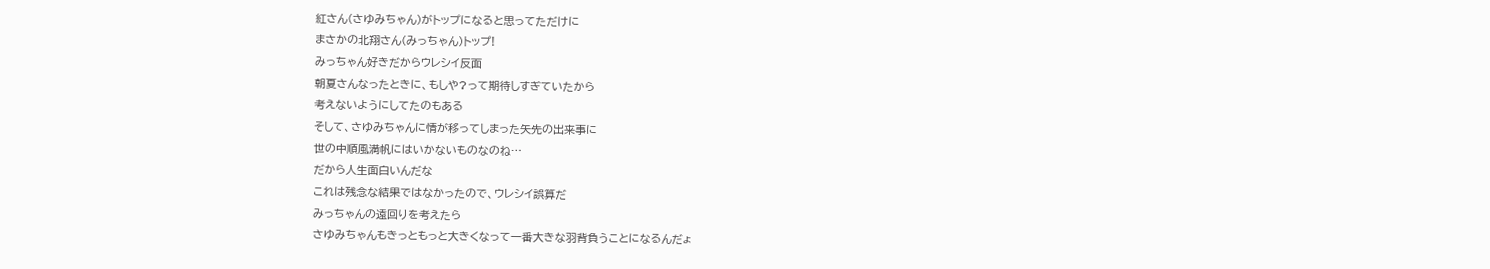紅さん(さゆみちゃん)がトップになると思ってただけに
まさかの北翔さん(みっちゃん)トップ!
みっちゃん好きだからウレシイ反面
朝夏さんなったときに、もしや?って期待しすぎていたから
考えないようにしてたのもある
そして、さゆみちゃんに情が移ってしまった矢先の出来事に
世の中順風満帆にはいかないものなのね…
だから人生面白いんだな
これは残念な結果ではなかったので、ウレシイ誤算だ
みっちゃんの遠回りを考えたら
さゆみちゃんもきっともっと大きくなって一番大きな羽背負うことになるんだょ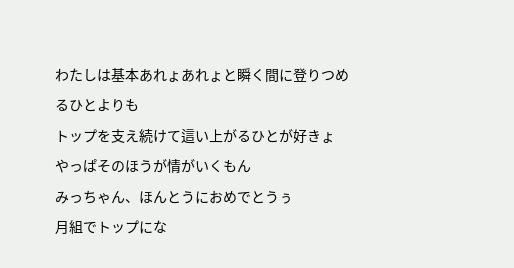わたしは基本あれょあれょと瞬く間に登りつめるひとよりも
トップを支え続けて這い上がるひとが好きょ
やっぱそのほうが情がいくもん
みっちゃん、ほんとうにおめでとうぅ
月組でトップにな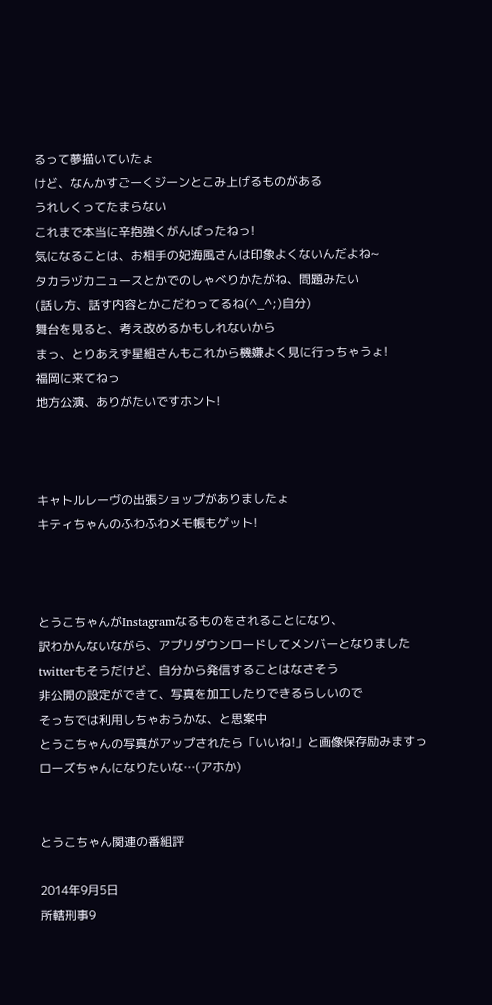るって夢描いていたょ
けど、なんかすごーくジーンとこみ上げるものがある
うれしくってたまらない
これまで本当に辛抱強くがんばったねっ!
気になることは、お相手の妃海風さんは印象よくないんだよね~
タカラヅカニュースとかでのしゃべりかたがね、問題みたい
(話し方、話す内容とかこだわってるね(^_^;)自分)
舞台を見ると、考え改めるかもしれないから
まっ、とりあえず星組さんもこれから機嫌よく見に行っちゃうょ!
福岡に来てねっ
地方公演、ありがたいですホント!



キャトルレーヴの出張ショップがありましたょ
キティちゃんのふわふわメモ帳もゲット!



とうこちゃんがInstagramなるものをされることになり、
訳わかんないながら、アプリダウンロードしてメンバーとなりました
twitterもそうだけど、自分から発信することはなさそう
非公開の設定ができて、写真を加工したりできるらしいので
そっちでは利用しちゃおうかな、と思案中
とうこちゃんの写真がアップされたら「いいね!」と画像保存励みますっ
ローズちゃんになりたいな…(アホか)


とうこちゃん関連の番組評

2014年9月5日
所轄刑事9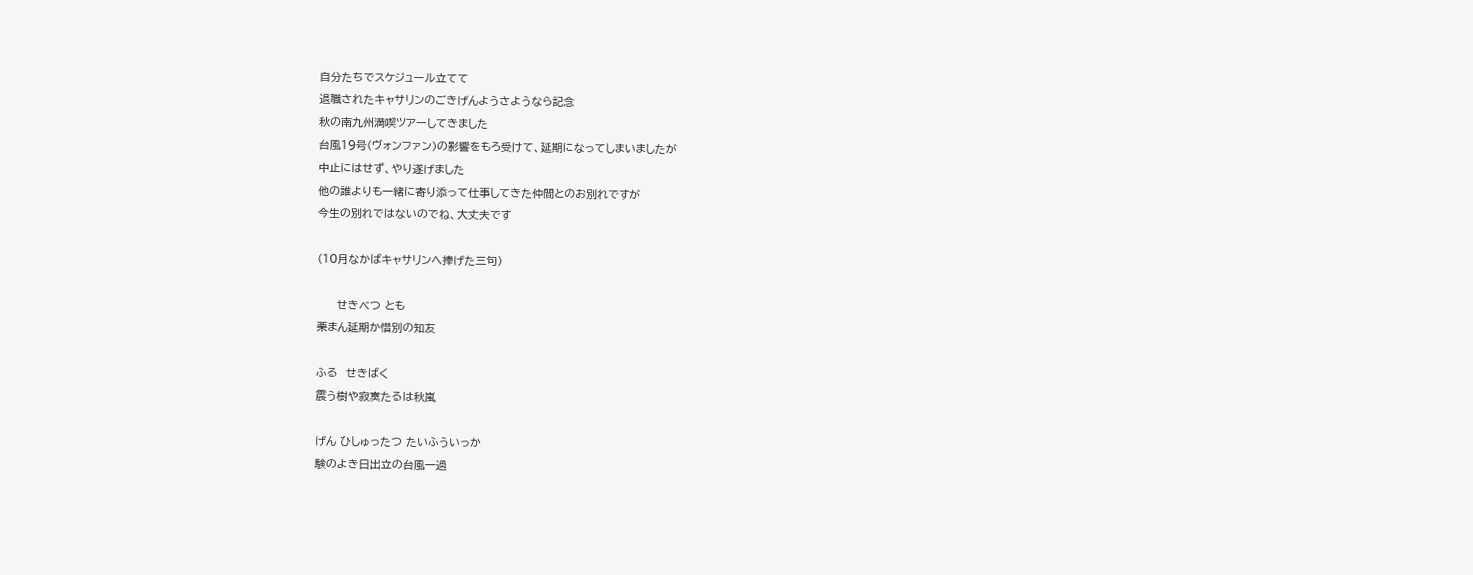自分たちでスケジュール立てて
退職されたキャサリンのごきげんようさようなら記念
秋の南九州満喫ツアーしてきました
台風19号(ヴォンファン)の影響をもろ受けて、延期になってしまいましたが
中止にはせず、やり遂げました
他の誰よりも一緒に寄り添って仕事してきた仲間とのお別れですが
今生の別れではないのでね、大丈夫です

(10月なかばキャサリンへ捧げた三句)

     せきべつ とも
栗まん延期か惜別の知友

ふる  せきばく
震う樹や寂寞たるは秋嵐

げん ひしゅったつ たいふういっか
験のよき日出立の台風一過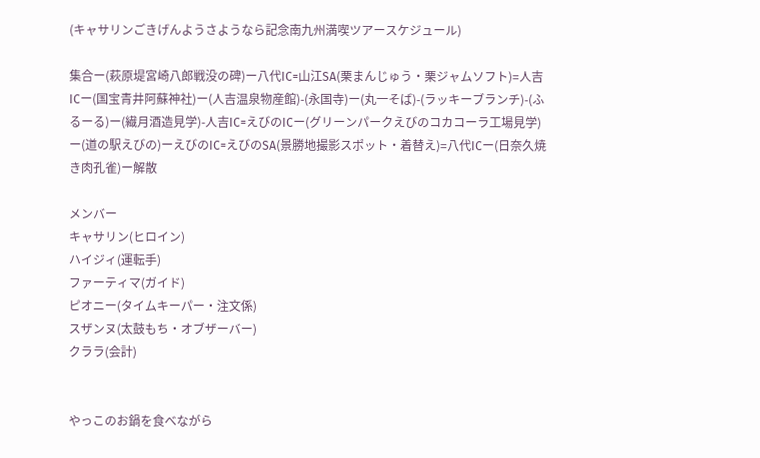(キャサリンごきげんようさようなら記念南九州満喫ツアースケジュール)

集合ー(萩原堤宮崎八郎戦没の碑)ー八代IC=山江SA(栗まんじゅう・栗ジャムソフト)=人吉ICー(国宝青井阿蘇神社)ー(人吉温泉物産館)-(永国寺)ー(丸一そば)-(ラッキーブランチ)-(ふるーる)ー(繊月酒造見学)-人吉IC=えびのICー(グリーンパークえびのコカコーラ工場見学)ー(道の駅えびの)ーえびのIC=えびのSA(景勝地撮影スポット・着替え)=八代ICー(日奈久焼き肉孔雀)ー解散

メンバー
キャサリン(ヒロイン)
ハイジィ(運転手)
ファーティマ(ガイド)
ピオニー(タイムキーパー・注文係)
スザンヌ(太鼓もち・オブザーバー)
クララ(会計)


やっこのお鍋を食べながら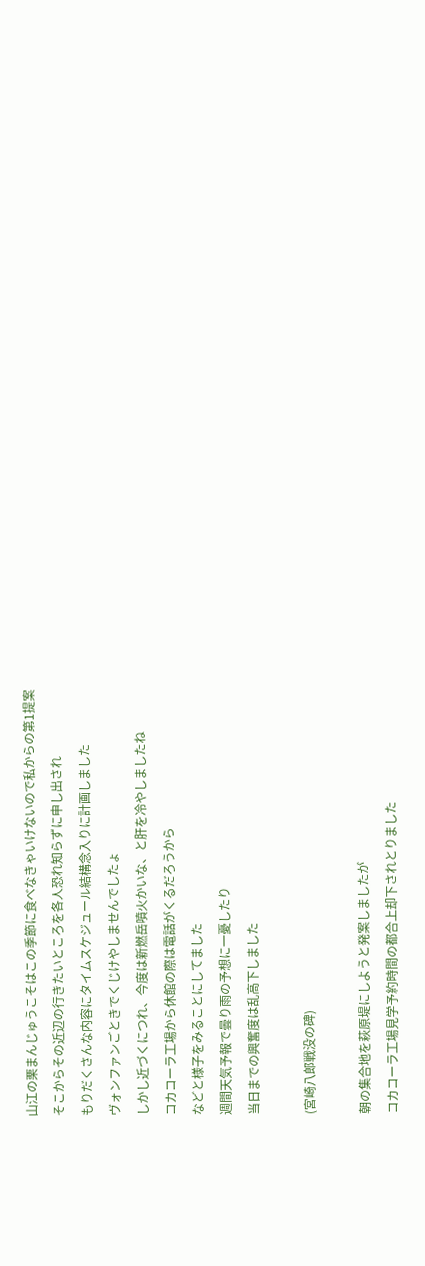山江の栗まんじゅうこそはこの季節に食べなきゃいけないので私からの第1提案
そこからその近辺の行きたいところを各人恐れ知らずに申し出され
もりだくさんな内容にタイムスケジュール結構念入りに計画しました
ヴォンファンごときでくじけやしませんでしたょ
しかし近づくにつれ、今度は新燃岳噴火かいな、と肝を冷やしましたね
コカコーラ工場から休館の際は電話がくるだろうから
などと様子をみることにしてました
週間天気予報で曇り雨の予想に一憂したり
当日までの興奮度は乱高下しました

(宮崎八郎戦没の碑)

朝の集合地を萩原堤にしようと発案しましたが
コカコーラ工場見学予約時間の都合上却下されとりました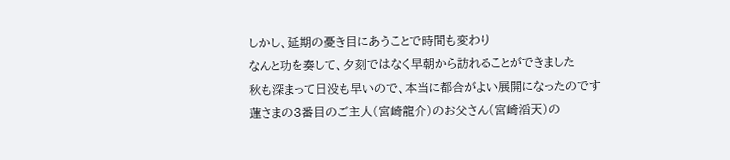しかし、延期の憂き目にあうことで時間も変わり
なんと功を奏して、夕刻ではなく早朝から訪れることができました
秋も深まって日没も早いので、本当に都合がよい展開になったのです
蓮さまの3番目のご主人(宮崎龍介)のお父さん(宮崎滔天)の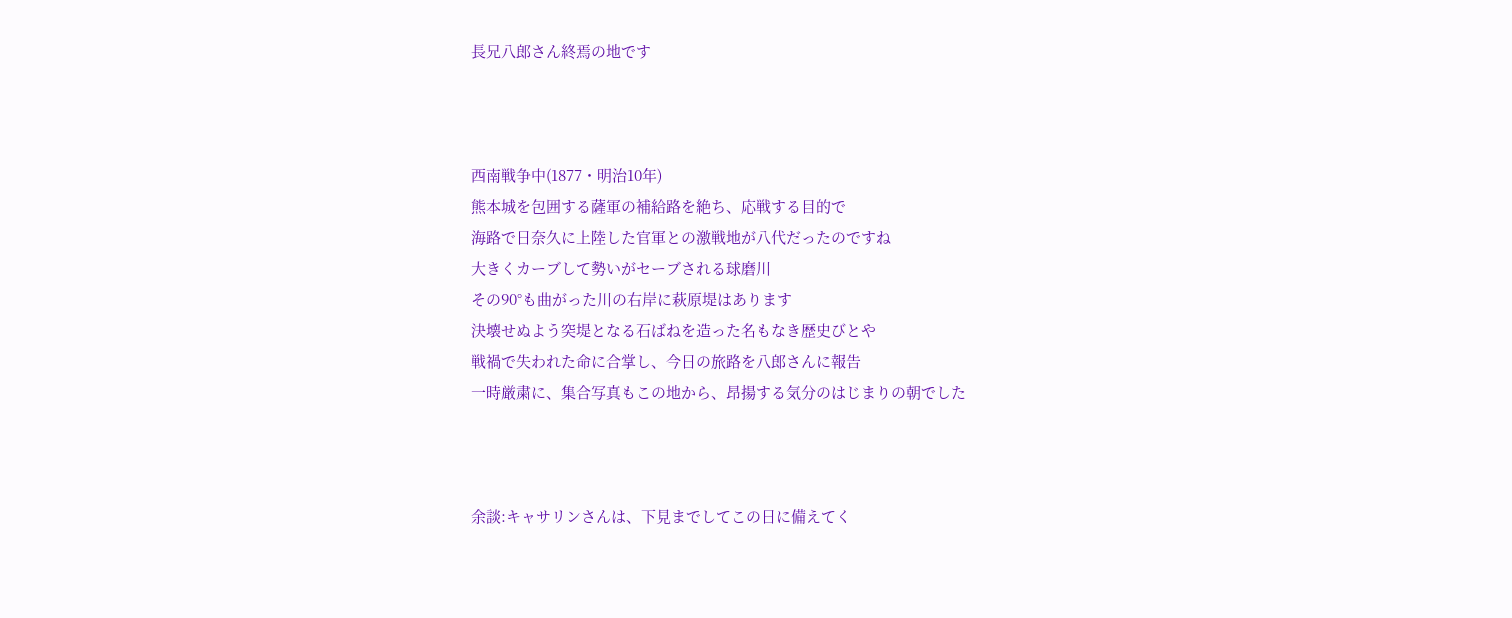長兄八郎さん終焉の地です



西南戦争中(1877・明治10年)
熊本城を包囲する薩軍の補給路を絶ち、応戦する目的で
海路で日奈久に上陸した官軍との激戦地が八代だったのですね
大きくカーブして勢いがセーブされる球磨川
その90°も曲がった川の右岸に萩原堤はあります
決壊せぬよう突堤となる石ばねを造った名もなき歴史びとや
戦禍で失われた命に合掌し、今日の旅路を八郎さんに報告
一時厳粛に、集合写真もこの地から、昂揚する気分のはじまりの朝でした



余談:キャサリンさんは、下見までしてこの日に備えてく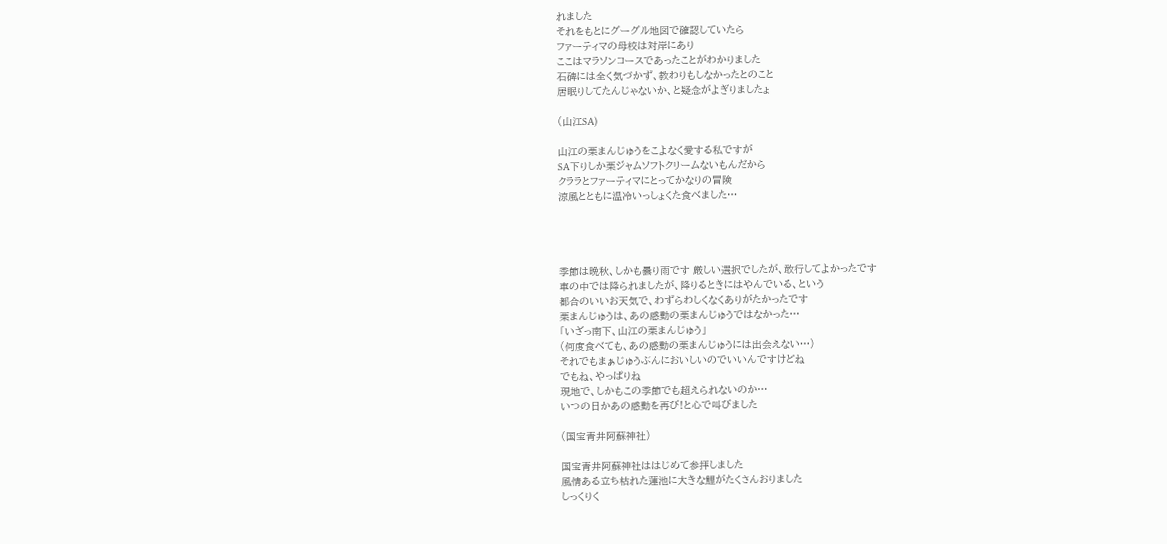れました
それをもとにグーグル地図で確認していたら
ファーティマの母校は対岸にあり
ここはマラソンコースであったことがわかりました
石碑には全く気づかず、教わりもしなかったとのこと
居眠りしてたんじゃないか、と疑念がよぎりましたょ

(山江SA)

山江の栗まんじゅうをこよなく愛する私ですが
SA下りしか栗ジャムソフトクリームないもんだから
クララとファーティマにとってかなりの冒険
涼風とともに温冷いっしょくた食べました…




季節は晩秋、しかも曇り雨です 厳しい選択でしたが、敢行してよかったです
車の中では降られましたが、降りるときにはやんでいる、という
都合のいいお天気で、わずらわしくなくありがたかったです
栗まんじゅうは、あの感動の栗まんじゅうではなかった…
「いざっ南下、山江の栗まんじゅう」
(何度食べても、あの感動の栗まんじゅうには出会えない…)
それでもまぁじゅうぶんにおいしいのでいいんですけどね
でもね、やっぱりね
現地で、しかもこの季節でも超えられないのか…
いつの日かあの感動を再び!と心で叫びました

(国宝青井阿蘇神社)

国宝青井阿蘇神社ははじめて参拝しました
風情ある立ち枯れた蓮池に大きな鯉がたくさんおりました
しっくりく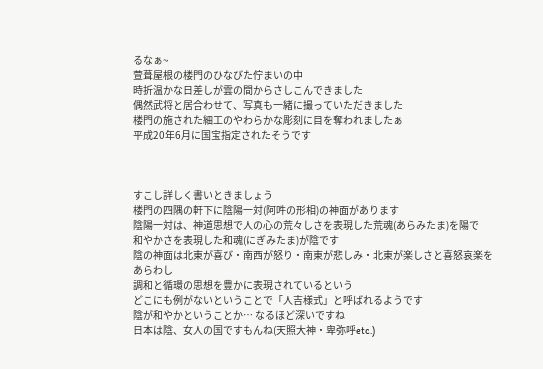るなぁ~
萱葺屋根の楼門のひなびた佇まいの中
時折温かな日差しが雲の間からさしこんできました
偶然武将と居合わせて、写真も一緒に撮っていただきました
楼門の施された細工のやわらかな彫刻に目を奪われましたぁ
平成20年6月に国宝指定されたそうです



すこし詳しく書いときましょう
楼門の四隅の軒下に陰陽一対(阿吽の形相)の神面があります
陰陽一対は、神道思想で人の心の荒々しさを表現した荒魂(あらみたま)を陽で
和やかさを表現した和魂(にぎみたま)が陰です
陰の神面は北東が喜び・南西が怒り・南東が悲しみ・北東が楽しさと喜怒哀楽をあらわし
調和と循環の思想を豊かに表現されているという
どこにも例がないということで「人吉様式」と呼ばれるようです
陰が和やかということか… なるほど深いですね
日本は陰、女人の国ですもんね(天照大神・卑弥呼etc.)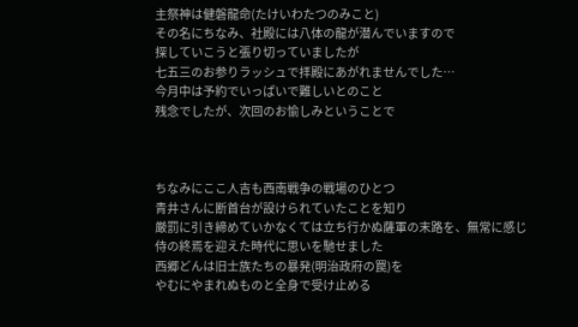主祭神は健磐龍命(たけいわたつのみこと)
その名にちなみ、社殿には八体の龍が潜んでいますので
探していこうと張り切っていましたが
七五三のお参りラッシュで拝殿にあがれませんでした…
今月中は予約でいっぱいで難しいとのこと
残念でしたが、次回のお愉しみということで



ちなみにここ人吉も西南戦争の戦場のひとつ
青井さんに断首台が設けられていたことを知り
厳罰に引き締めていかなくては立ち行かぬ薩軍の末路を、無常に感じ
侍の終焉を迎えた時代に思いを馳せました
西郷どんは旧士族たちの暴発(明治政府の罠)を
やむにやまれぬものと全身で受け止める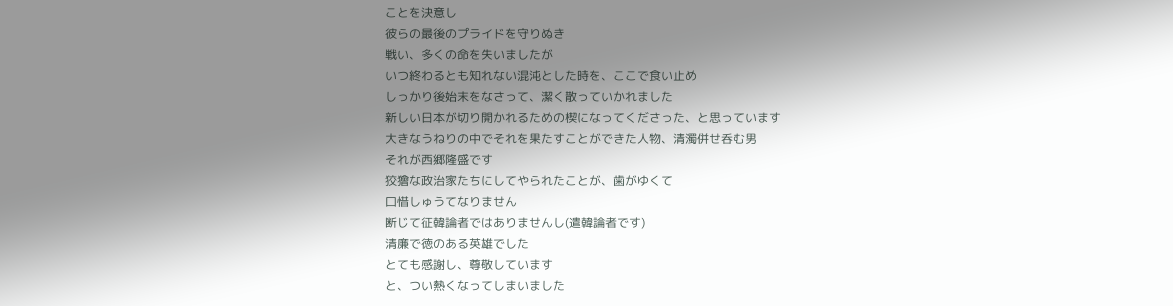ことを決意し
彼らの最後のプライドを守りぬき
戦い、多くの命を失いましたが
いつ終わるとも知れない混沌とした時を、ここで食い止め
しっかり後始末をなさって、潔く散っていかれました
新しい日本が切り開かれるための楔になってくださった、と思っています
大きなうねりの中でそれを果たすことができた人物、清濁併せ呑む男
それが西郷隆盛です
狡獪な政治家たちにしてやられたことが、歯がゆくて
口惜しゅうてなりません
断じて征韓論者ではありませんし(遣韓論者です)
清廉で徳のある英雄でした
とても感謝し、尊敬しています
と、つい熱くなってしまいました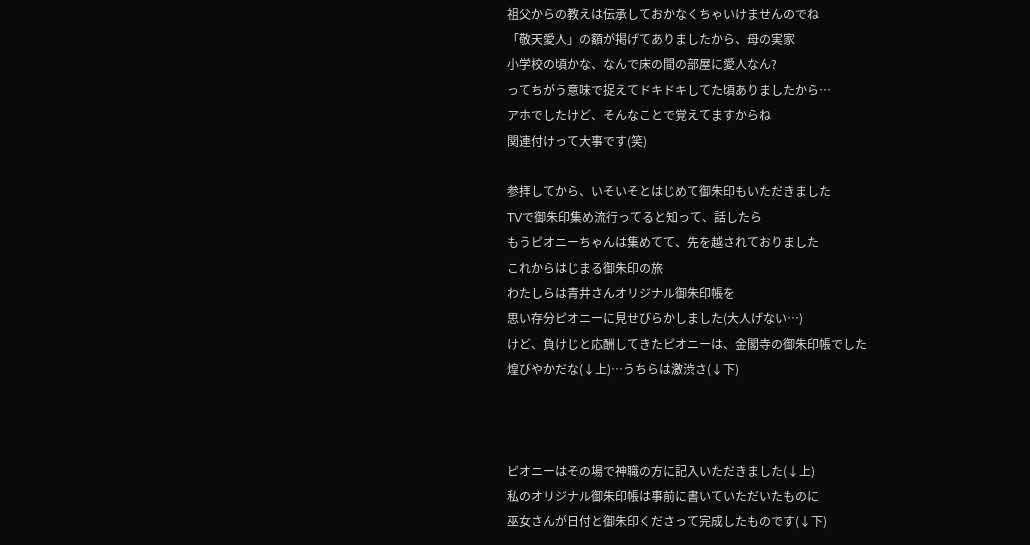祖父からの教えは伝承しておかなくちゃいけませんのでね
「敬天愛人」の額が掲げてありましたから、母の実家
小学校の頃かな、なんで床の間の部屋に愛人なん?
ってちがう意味で捉えてドキドキしてた頃ありましたから…
アホでしたけど、そんなことで覚えてますからね
関連付けって大事です(笑)

参拝してから、いそいそとはじめて御朱印もいただきました
TVで御朱印集め流行ってると知って、話したら
もうピオニーちゃんは集めてて、先を越されておりました
これからはじまる御朱印の旅
わたしらは青井さんオリジナル御朱印帳を
思い存分ピオニーに見せびらかしました(大人げない…)
けど、負けじと応酬してきたピオニーは、金閣寺の御朱印帳でした
煌びやかだな(↓上)…うちらは激渋さ(↓下)



ピオニーはその場で神職の方に記入いただきました(↓上)
私のオリジナル御朱印帳は事前に書いていただいたものに
巫女さんが日付と御朱印くださって完成したものです(↓下)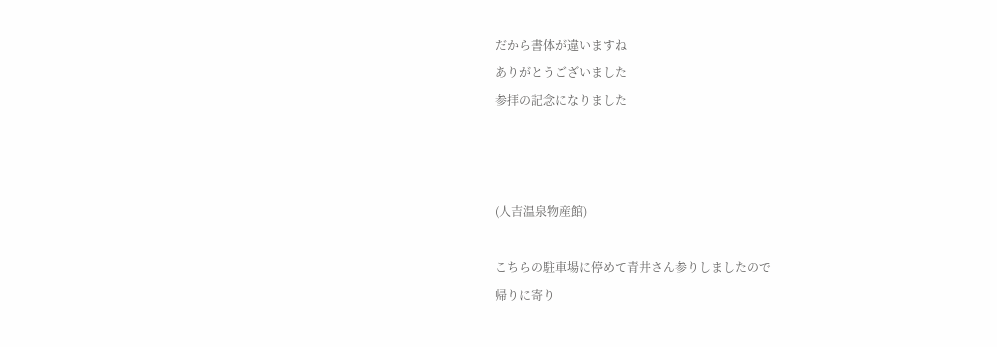だから書体が違いますね
ありがとうございました
参拝の記念になりました



(人吉温泉物産館)

こちらの駐車場に停めて青井さん参りしましたので
帰りに寄り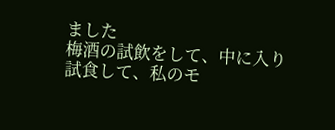ました
梅酒の試飲をして、中に入り
試食して、私のモ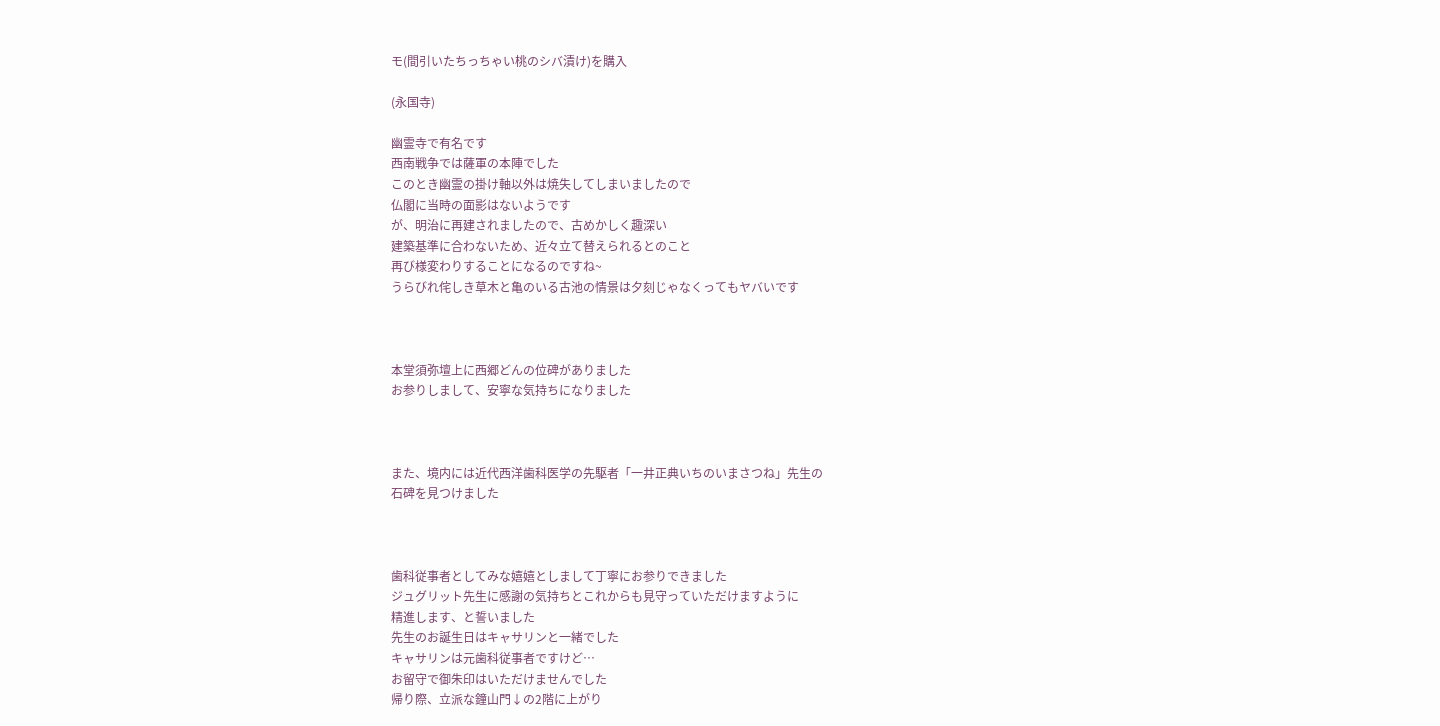モ(間引いたちっちゃい桃のシバ漬け)を購入

(永国寺)

幽霊寺で有名です
西南戦争では薩軍の本陣でした
このとき幽霊の掛け軸以外は焼失してしまいましたので
仏閣に当時の面影はないようです
が、明治に再建されましたので、古めかしく趣深い
建築基準に合わないため、近々立て替えられるとのこと
再び様変わりすることになるのですね~
うらびれ侘しき草木と亀のいる古池の情景は夕刻じゃなくってもヤバいです



本堂須弥壇上に西郷どんの位碑がありました
お参りしまして、安寧な気持ちになりました



また、境内には近代西洋歯科医学の先駆者「一井正典いちのいまさつね」先生の
石碑を見つけました



歯科従事者としてみな嬉嬉としまして丁寧にお参りできました
ジュグリット先生に感謝の気持ちとこれからも見守っていただけますように
精進します、と誓いました
先生のお誕生日はキャサリンと一緒でした
キャサリンは元歯科従事者ですけど…
お留守で御朱印はいただけませんでした
帰り際、立派な鐘山門↓の2階に上がり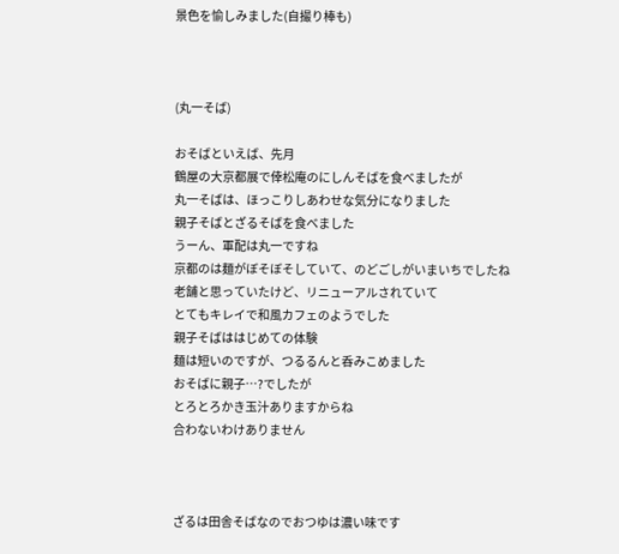景色を愉しみました(自撮り棒も)



(丸一そば)

おそばといえば、先月
鶴屋の大京都展で倖松庵のにしんそばを食べましたが
丸一そばは、ほっこりしあわせな気分になりました
親子そばとざるそばを食べました
うーん、軍配は丸一ですね
京都のは麺がぼそぼそしていて、のどごしがいまいちでしたね
老舗と思っていたけど、リニューアルされていて
とてもキレイで和風カフェのようでした
親子そばははじめての体験
麺は短いのですが、つるるんと呑みこめました
おそばに親子…?でしたが
とろとろかき玉汁ありますからね
合わないわけありません



ざるは田舎そばなのでおつゆは濃い味です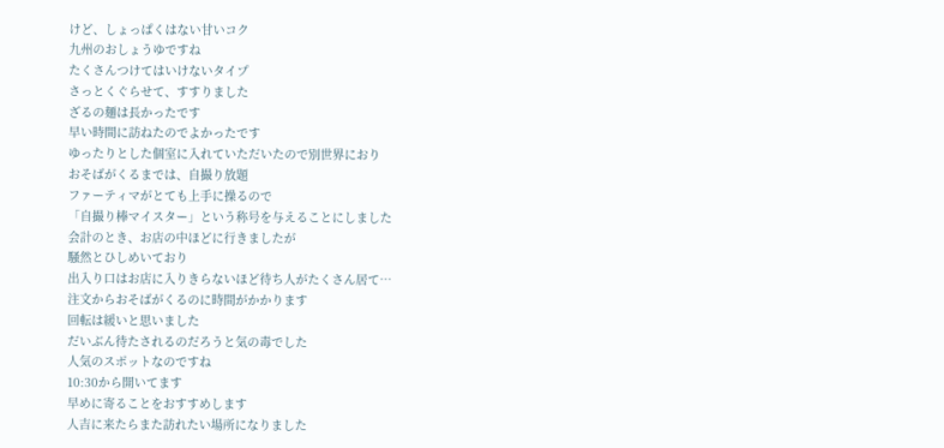けど、しょっぱくはない甘いコク
九州のおしょうゆですね
たくさんつけてはいけないタイプ
さっとくぐらせて、すすりました
ざるの麺は長かったです
早い時間に訪ねたのでよかったです
ゆったりとした個室に入れていただいたので別世界におり
おそばがくるまでは、自撮り放題
ファーティマがとても上手に操るので
「自撮り棒マイスター」という称号を与えることにしました
会計のとき、お店の中ほどに行きましたが
騒然とひしめいており
出入り口はお店に入りきらないほど待ち人がたくさん居て…
注文からおそばがくるのに時間がかかります
回転は緩いと思いました
だいぶん待たされるのだろうと気の毒でした
人気のスポットなのですね
10:30から開いてます
早めに寄ることをおすすめします
人吉に来たらまた訪れたい場所になりました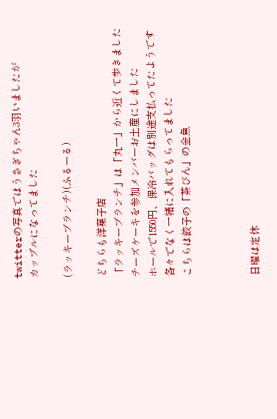twitterの写真ではうさぎちゃん3羽いましたが
カップルになってました

(ラッキーブランチ)(ふるーる)

どちらも洋菓子店
「ラッキーブランチ」は「丸一」から近くて歩きました
チーズケーキを参加メンバーお土産にしました
ホールで1550円、保冷バッグは別途支払ってたようです
各々でなく一緒に入れてもらってました
こちらは餃子の「茶びん」の金魚



日曜は定休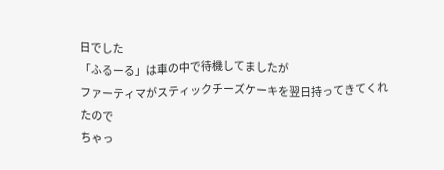日でした
「ふるーる」は車の中で待機してましたが
ファーティマがスティックチーズケーキを翌日持ってきてくれたので
ちゃっ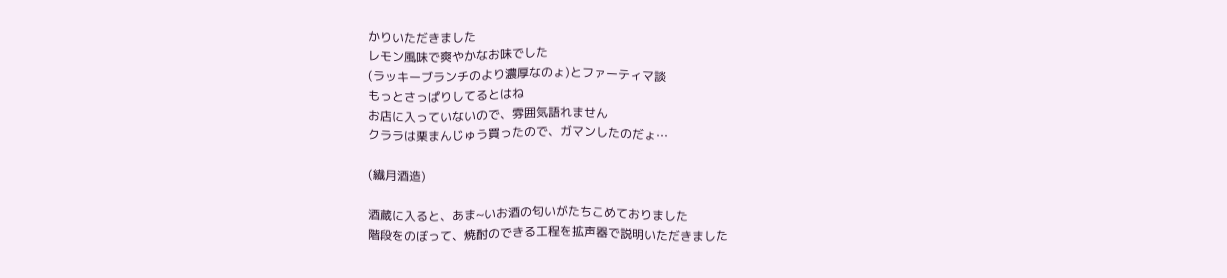かりいただきました
レモン風味で爽やかなお味でした
(ラッキーブランチのより濃厚なのょ)とファーティマ談
もっとさっぱりしてるとはね
お店に入っていないので、雰囲気語れません
クララは栗まんじゅう買ったので、ガマンしたのだょ…

(繊月酒造)

酒蔵に入ると、あま~いお酒の匂いがたちこめておりました
階段をのぼって、焼酎のできる工程を拡声器で説明いただきました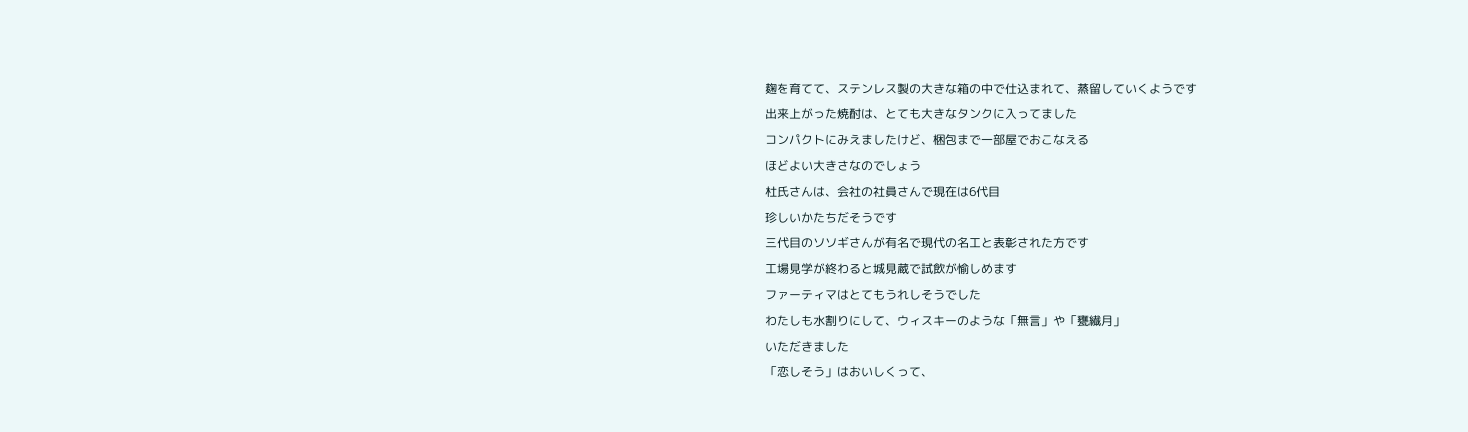麹を育てて、ステンレス製の大きな箱の中で仕込まれて、蒸留していくようです
出来上がった焼酎は、とても大きなタンクに入ってました
コンパクトにみえましたけど、梱包まで一部屋でおこなえる
ほどよい大きさなのでしょう
杜氏さんは、会社の社員さんで現在は6代目
珍しいかたちだそうです
三代目のソソギさんが有名で現代の名工と表彰された方です
工場見学が終わると城見蔵で試飲が愉しめます
ファーティマはとてもうれしそうでした
わたしも水割りにして、ウィスキーのような「無言」や「甕繊月」
いただきました
「恋しそう」はおいしくって、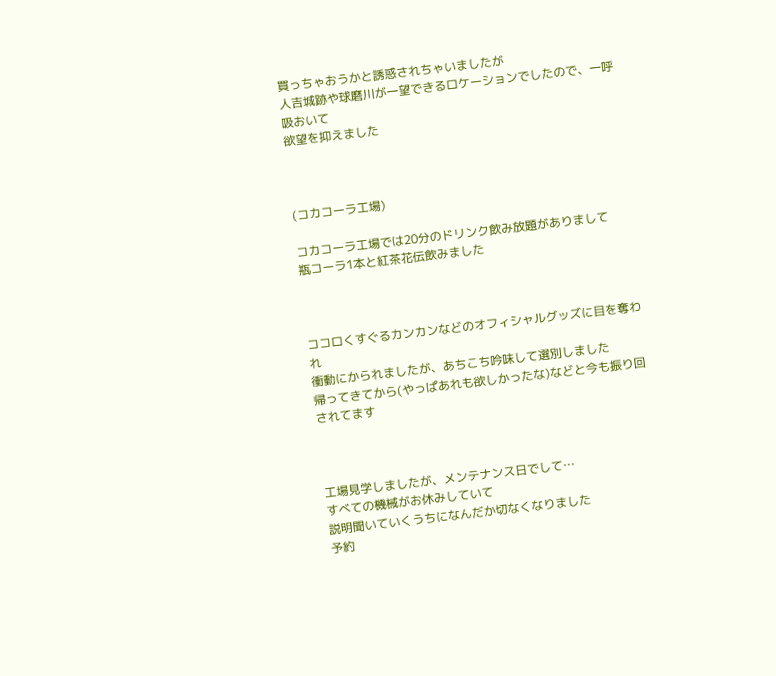買っちゃおうかと誘惑されちゃいましたが
人吉城跡や球磨川が一望できるロケーションでしたので、一呼吸おいて
欲望を抑えました



(コカコーラ工場)

コカコーラ工場では20分のドリンク飲み放題がありまして
瓶コーラ1本と紅茶花伝飲みました



ココロくすぐるカンカンなどのオフィシャルグッズに目を奪われ
衝動にかられましたが、あちこち吟味して選別しました
帰ってきてから(やっぱあれも欲しかったな)などと今も振り回されてます



工場見学しましたが、メンテナンス日でして…
すべての機械がお休みしていて
説明聞いていくうちになんだか切なくなりました
予約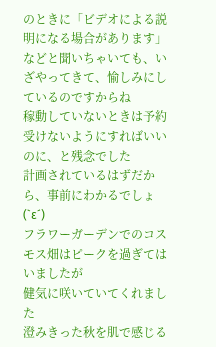のときに「ビデオによる説明になる場合があります」
などと聞いちゃいても、いざやってきて、愉しみにしているのですからね
稼動していないときは予約受けないようにすればいいのに、と残念でした
計画されているはずだから、事前にわかるでしょ(`ε´)
フラワーガーデンでのコスモス畑はピークを過ぎてはいましたが
健気に咲いていてくれました
澄みきった秋を肌で感じる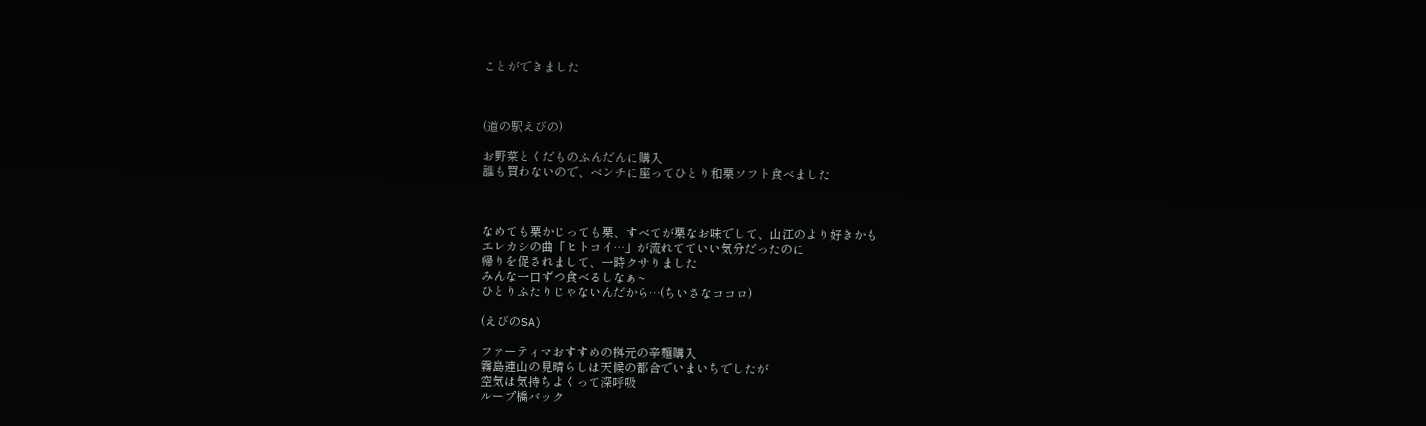ことができました



(道の駅えびの)

お野菜とくだものふんだんに購入
誰も買わないので、ベンチに座ってひとり和栗ソフト食べました



なめても栗かじっても栗、すべてが栗なお味でして、山江のより好きかも
エレカシの曲「ヒトコイ…」が流れてていい気分だったのに
帰りを促されまして、一時クサりました
みんな一口ずつ食べるしなぁ~
ひとりふたりじゃないんだから…(ちいさなココロ)

(えびのSA)

ファーティマおすすめの桝元の辛麺購入
霧島連山の見晴らしは天候の都合でいまいちでしたが
空気は気持ちよくって深呼吸
ループ橋バック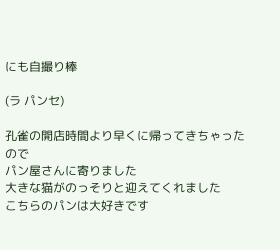にも自撮り棒

(ラ パンセ)

孔雀の開店時間より早くに帰ってきちゃったので
パン屋さんに寄りました
大きな猫がのっそりと迎えてくれました
こちらのパンは大好きです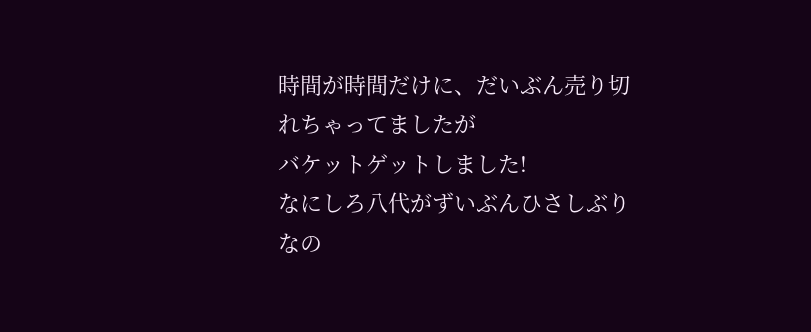時間が時間だけに、だいぶん売り切れちゃってましたが
バケットゲットしました!
なにしろ八代がずいぶんひさしぶりなの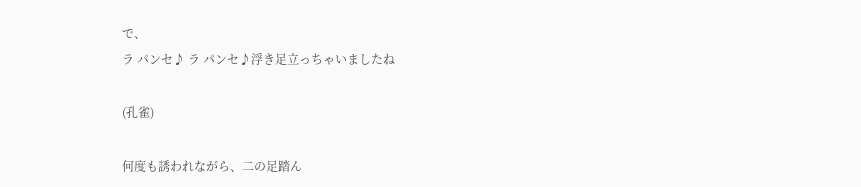で、
ラ パンセ♪ ラ パンセ♪浮き足立っちゃいましたね

(孔雀)

何度も誘われながら、二の足踏ん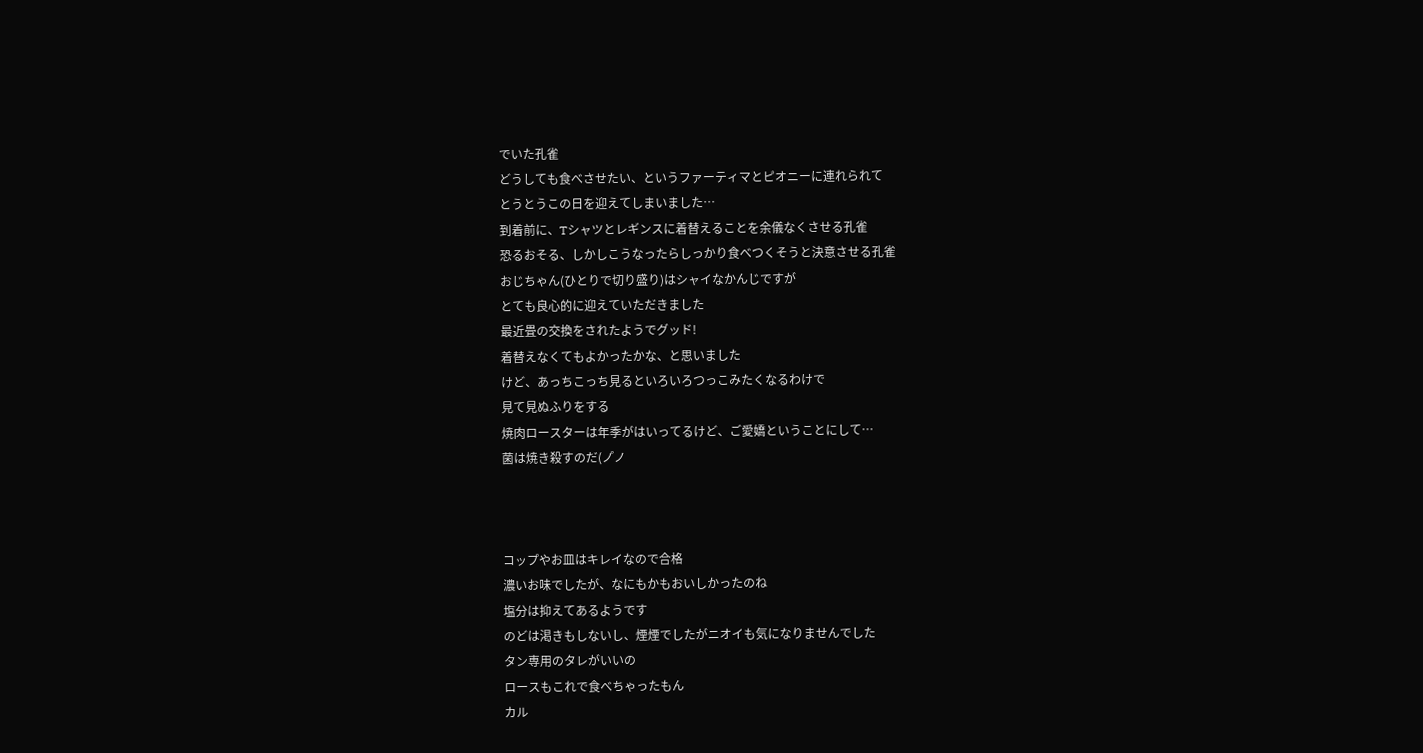でいた孔雀
どうしても食べさせたい、というファーティマとピオニーに連れられて
とうとうこの日を迎えてしまいました…
到着前に、Tシャツとレギンスに着替えることを余儀なくさせる孔雀
恐るおそる、しかしこうなったらしっかり食べつくそうと決意させる孔雀
おじちゃん(ひとりで切り盛り)はシャイなかんじですが
とても良心的に迎えていただきました
最近畳の交換をされたようでグッド!
着替えなくてもよかったかな、と思いました
けど、あっちこっち見るといろいろつっこみたくなるわけで
見て見ぬふりをする
焼肉ロースターは年季がはいってるけど、ご愛嬌ということにして…
菌は焼き殺すのだ(ノ゚ノ



コップやお皿はキレイなので合格
濃いお味でしたが、なにもかもおいしかったのね
塩分は抑えてあるようです
のどは渇きもしないし、煙煙でしたがニオイも気になりませんでした
タン専用のタレがいいの
ロースもこれで食べちゃったもん
カル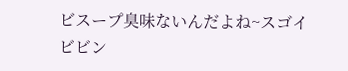ビスープ臭味ないんだよね~スゴイ
ビビン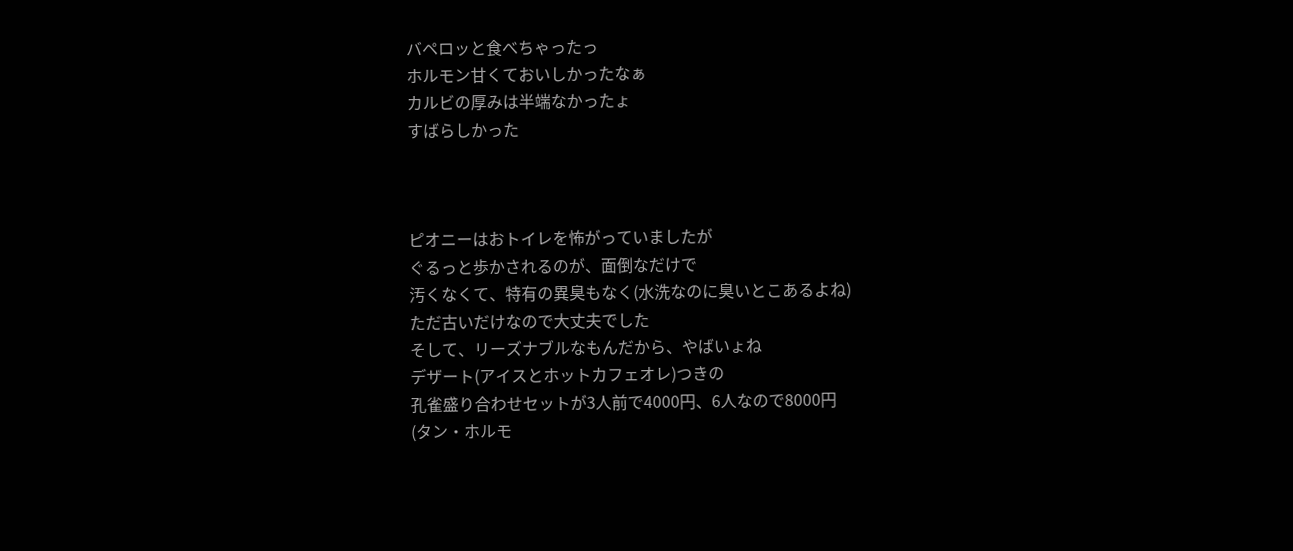バペロッと食べちゃったっ
ホルモン甘くておいしかったなぁ
カルビの厚みは半端なかったょ
すばらしかった



ピオニーはおトイレを怖がっていましたが
ぐるっと歩かされるのが、面倒なだけで
汚くなくて、特有の異臭もなく(水洗なのに臭いとこあるよね)
ただ古いだけなので大丈夫でした
そして、リーズナブルなもんだから、やばいょね
デザート(アイスとホットカフェオレ)つきの
孔雀盛り合わせセットが3人前で4000円、6人なので8000円
(タン・ホルモ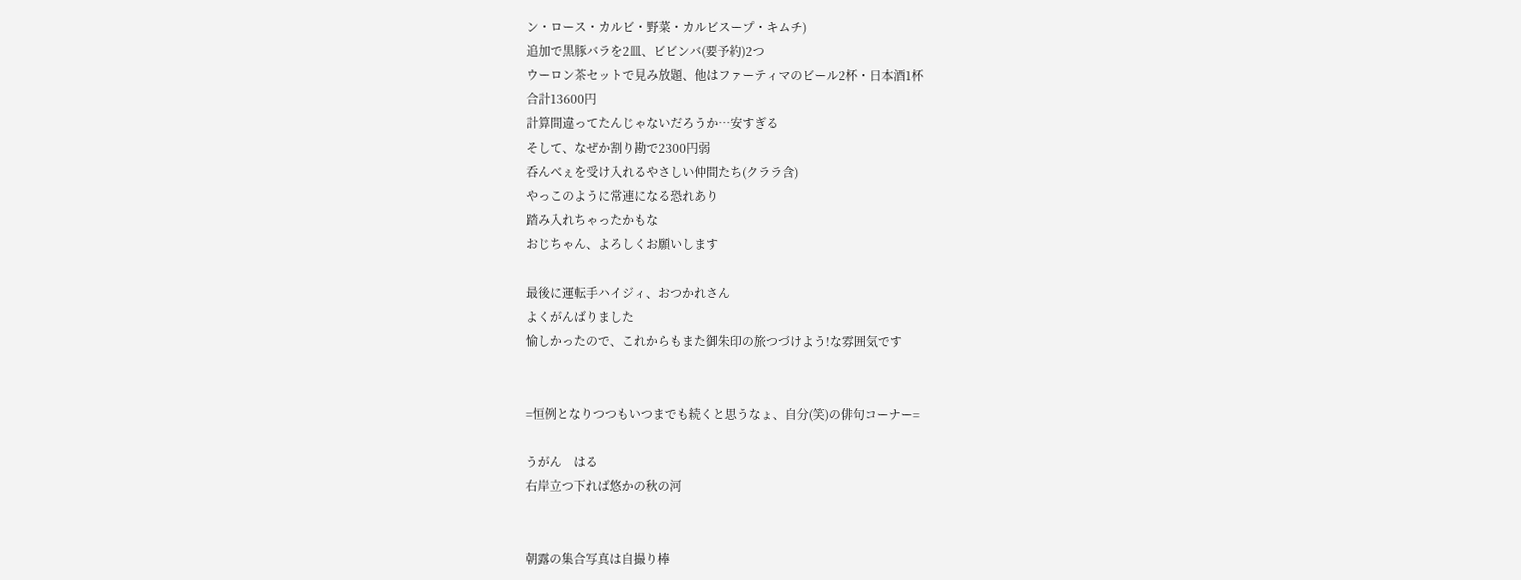ン・ロース・カルビ・野菜・カルビスープ・キムチ)
追加で黒豚バラを2皿、ビビンバ(要予約)2つ
ウーロン茶セットで見み放題、他はファーティマのビール2杯・日本酒1杯
合計13600円
計算間違ってたんじゃないだろうか…安すぎる
そして、なぜか割り勘で2300円弱
呑んべぇを受け入れるやさしい仲間たち(クララ含)
やっこのように常連になる恐れあり
踏み入れちゃったかもな
おじちゃん、よろしくお願いします

最後に運転手ハイジィ、おつかれさん
よくがんばりました
愉しかったので、これからもまた御朱印の旅つづけよう!な雰囲気です


=恒例となりつつもいつまでも続くと思うなょ、自分(笑)の俳句コーナー=

うがん    はる
右岸立つ下れば悠かの秋の河


朝露の集合写真は自撮り棒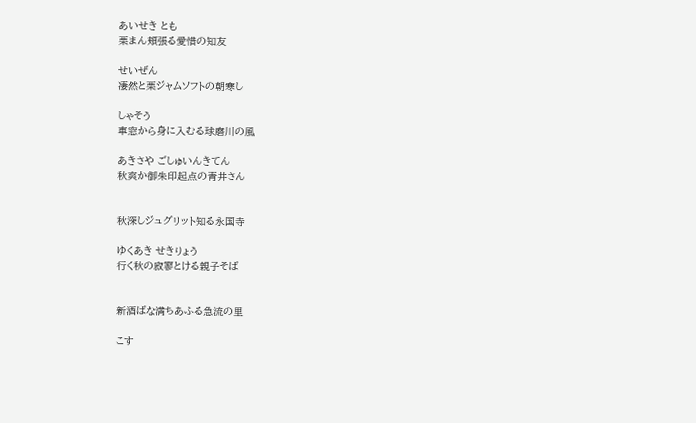あいせき とも
栗まん頬張る愛惜の知友

せいぜん
凄然と栗ジャムソフトの朝寒し

しゃそう
車窓から身に入むる球磨川の風

あきさや ごしゅいんきてん
秋爽か御朱印起点の青井さん


秋深しジュグリット知る永国寺

ゆくあき せきりょう
行く秋の寂寥とける親子そば


新酒ばな満ちあふる急流の里

こす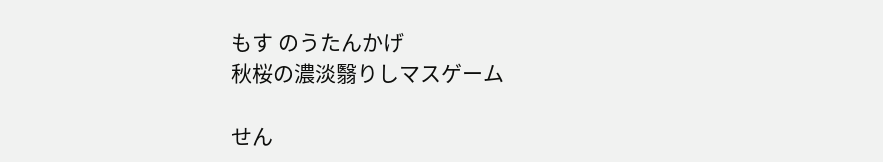もす のうたんかげ
秋桜の濃淡翳りしマスゲーム

せん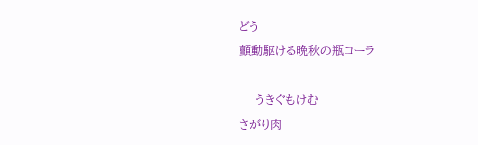どう
顫動駆ける晩秋の瓶コーラ

    うきぐもけむ
さがり肉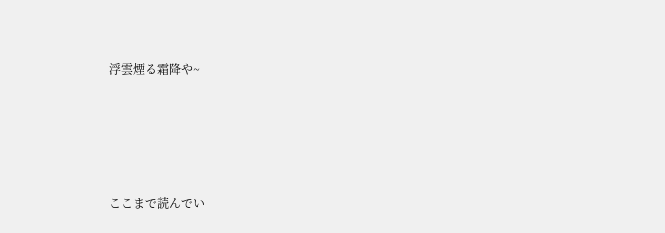浮雲煙る霜降や~




ここまで読んでい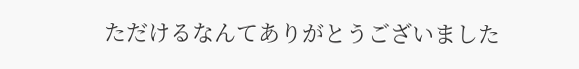ただけるなんてありがとうございました